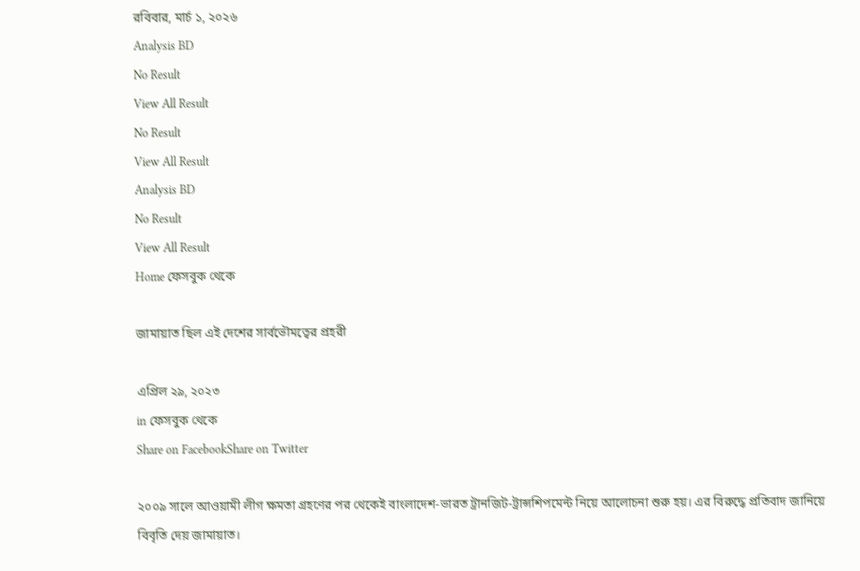রবিবার, মার্চ ১, ২০২৬
Analysis BD
No Result
View All Result
No Result
View All Result
Analysis BD
No Result
View All Result
Home ফেসবুক থেকে

জামায়াত ছিল এই দেশের সার্বভৌমত্বের প্রহরী

এপ্রিল ২৯, ২০২৩
in ফেসবুক থেকে
Share on FacebookShare on Twitter

২০০৯ সালে আওয়ামী লীগ ক্ষমতা গ্রহণের পর থেকেই বাংলাদেশ-ভারত ট্রানজিট-ট্রান্সশিপমেন্ট নিয়ে আলোচনা শুরু হয়। এর বিরুদ্ধে প্রতিবাদ জানিয়ে বিবৃতি দেয় জামায়াত।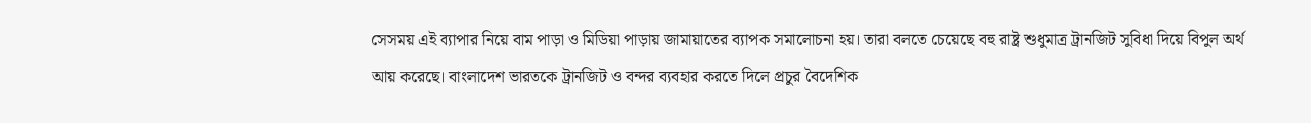সেসময় এই ব্যাপার নিয়ে বাম পাড়া ও মিডিয়া পাড়ায় জামায়াতের ব্যাপক সমালোচনা হয়। তারা বলতে চেয়েছে বহু রাষ্ট্র শুধুমাত্র ট্রানজিট সুবিধা দিয়ে বিপুল অর্থ আয় করেছে। বাংলাদেশ ভারতকে ট্রানজিট ও বন্দর ব্যবহার করতে দিলে প্রচুর বৈদেশিক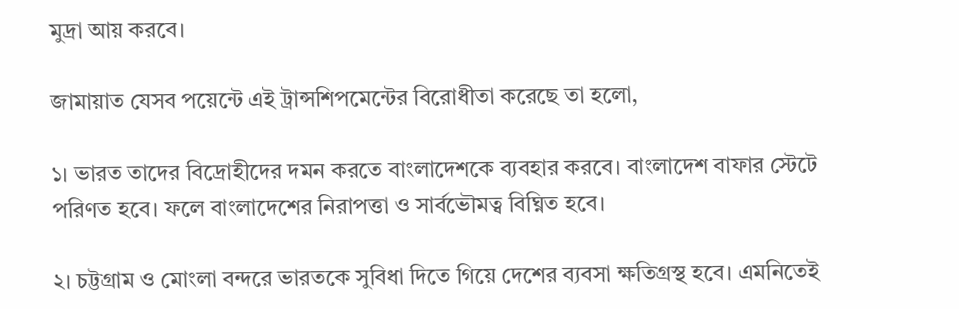মুদ্রা আয় করবে।

জামায়াত যেসব পয়েন্টে এই ট্রান্সশিপমেন্টের বিরোধীতা করেছে তা হলো,

১। ভারত তাদের বিদ্রোহীদের দমন করতে বাংলাদেশকে ব্যবহার করবে। বাংলাদেশ বাফার স্টেটে পরিণত হবে। ফলে বাংলাদেশের নিরাপত্তা ও সার্বভৌমত্ব বিঘ্নিত হবে।

২। চট্টগ্রাম ও মোংলা বন্দরে ভারতকে সুবিধা দিতে গিয়ে দেশের ব্যবসা ক্ষতিগ্রস্থ হবে। এমনিতেই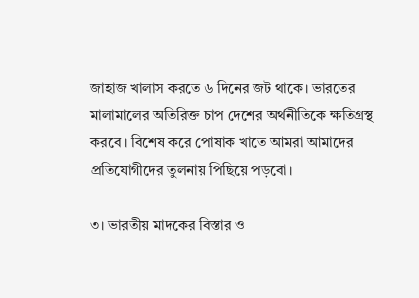জাহাজ খালাস করতে ৬ দিনের জট থাকে। ভারতের মালামালের অতিরিক্ত চাপ দেশের অর্থনীতিকে ক্ষতিগ্রস্থ করবে। বিশেষ করে পোষাক খাতে আমরা আমাদের প্রতিযোগীদের তুলনায় পিছিয়ে পড়বো।

৩। ভারতীয় মাদকের বিস্তার ও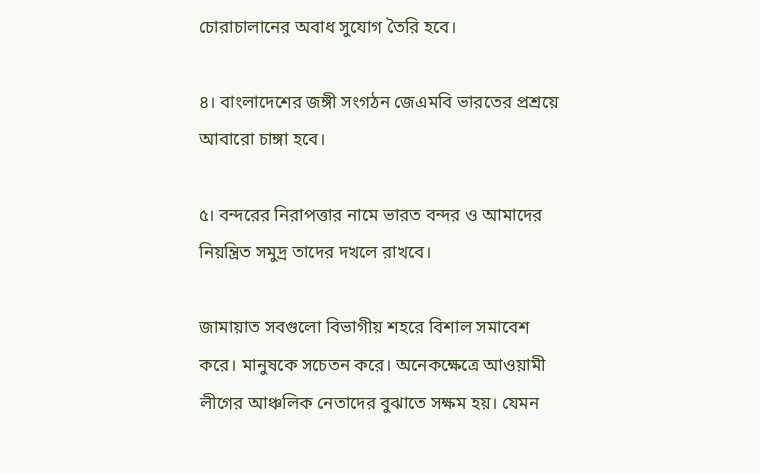চোরাচালানের অবাধ সুযোগ তৈরি হবে।

৪। বাংলাদেশের জঙ্গী সংগঠন জেএমবি ভারতের প্রশ্রয়ে আবারো চাঙ্গা হবে।

৫। বন্দরের নিরাপত্তার নামে ভারত বন্দর ও আমাদের নিয়ন্ত্রিত সমুদ্র তাদের দখলে রাখবে।

জামায়াত সবগুলো বিভাগীয় শহরে বিশাল সমাবেশ করে। মানুষকে সচেতন করে। অনেকক্ষেত্রে আওয়ামী লীগের আঞ্চলিক নেতাদের বুঝাতে সক্ষম হয়। যেমন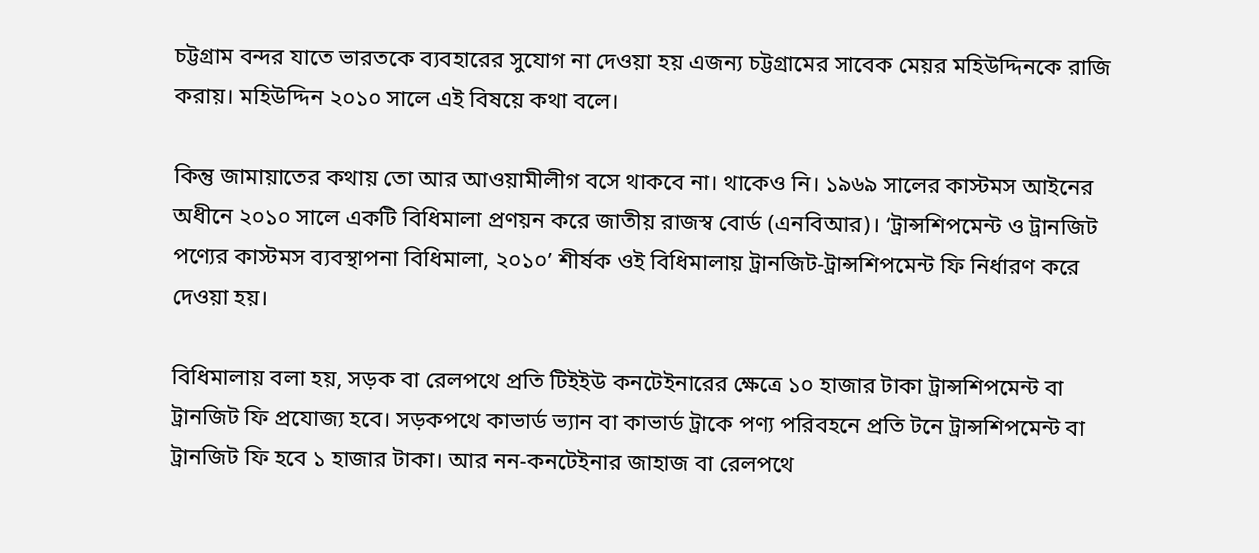চট্টগ্রাম বন্দর যাতে ভারতকে ব্যবহারের সুযোগ না দেওয়া হয় এজন্য চট্টগ্রামের সাবেক মেয়র মহিউদ্দিনকে রাজি করায়। মহিউদ্দিন ২০১০ সালে এই বিষয়ে কথা বলে।

কিন্তু জামায়াতের কথায় তো আর আওয়ামীলীগ বসে থাকবে না। থাকেও নি। ১৯৬৯ সালের কাস্টমস আইনের অধীনে ২০১০ সালে একটি বিধিমালা প্রণয়ন করে জাতীয় রাজস্ব বোর্ড (এনবিআর)। ‘ট্রান্সশিপমেন্ট ও ট্রানজিট পণ্যের কাস্টমস ব্যবস্থাপনা বিধিমালা, ২০১০’ শীর্ষক ওই বিধিমালায় ট্রানজিট-ট্রান্সশিপমেন্ট ফি নির্ধারণ করে দেওয়া হয়।

বিধিমালায় বলা হয়, সড়ক বা রেলপথে প্রতি টিইইউ কনটেইনারের ক্ষেত্রে ১০ হাজার টাকা ট্রান্সশিপমেন্ট বা ট্রানজিট ফি প্রযোজ্য হবে। সড়কপথে কাভার্ড ভ্যান বা কাভার্ড ট্রাকে পণ্য পরিবহনে প্রতি টনে ট্রান্সশিপমেন্ট বা ট্রানজিট ফি হবে ১ হাজার টাকা। আর নন-কনটেইনার জাহাজ বা রেলপথে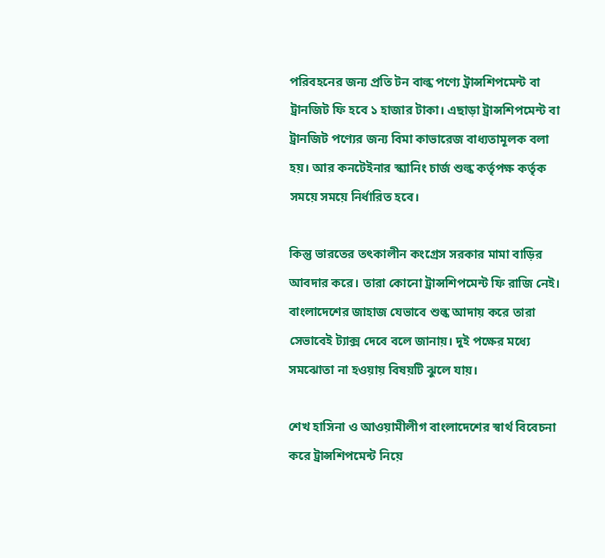পরিবহনের জন্য প্রতি টন বাল্ক পণ্যে ট্রান্সশিপমেন্ট বা ট্রানজিট ফি হবে ১ হাজার টাকা। এছাড়া ট্রান্সশিপমেন্ট বা ট্রানজিট পণ্যের জন্য বিমা কাভারেজ বাধ্যতামূলক বলা হয়। আর কনটেইনার স্ক্যানিং চার্জ শুল্ক কর্তৃপক্ষ কর্তৃক সময়ে সময়ে নির্ধারিত হবে।

কিন্তু ভারতের তৎকালীন কংগ্রেস সরকার মামা বাড়ির আবদার করে। তারা কোনো ট্রান্সশিপমেন্ট ফি রাজি নেই। বাংলাদেশের জাহাজ যেভাবে শুল্ক আদায় করে তারা সেভাবেই ট্যাক্স দেবে বলে জানায়। দুই পক্ষের মধ্যে সমঝোতা না হওয়ায় বিষয়টি ঝুলে যায়।

শেখ হাসিনা ও আওয়ামীলীগ বাংলাদেশের স্বার্থ বিবেচনা করে ট্রান্সশিপমেন্ট নিয়ে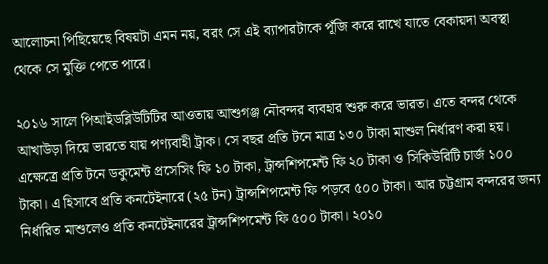আলোচনা পিছিয়েছে বিষয়টা এমন নয়, বরং সে এই ব্যাপারটাকে পূঁজি করে রাখে যাতে বেকায়দা অবস্থা থেকে সে মুক্তি পেতে পারে।

২০১৬ সালে পিআইডব্লিউটিটির আওতায় আশুগঞ্জ নৌবন্দর ব্যবহার শুরু করে ভারত। এতে বন্দর থেকে আখাউড়া দিয়ে ভারতে যায় পণ্যবাহী ট্রাক। সে বছর প্রতি টনে মাত্র ১৩০ টাকা মাশুল নির্ধারণ করা হয়। এক্ষেত্রে প্রতি টনে ডকুমেন্ট প্রসেসিং ফি ১০ টাকা, ট্রান্সশিপমেন্ট ফি ২০ টাকা ও সিকিউরিটি চার্জ ১০০ টাকা। এ হিসাবে প্রতি কনটেইনারে (২৫ টন) ট্রান্সশিপমেন্ট ফি পড়বে ৫০০ টাকা। আর চট্টগ্রাম বন্দরের জন্য নির্ধারিত মাশুলেও প্রতি কনটেইনারের ট্রান্সশিপমেন্ট ফি ৫০০ টাকা। ২০১০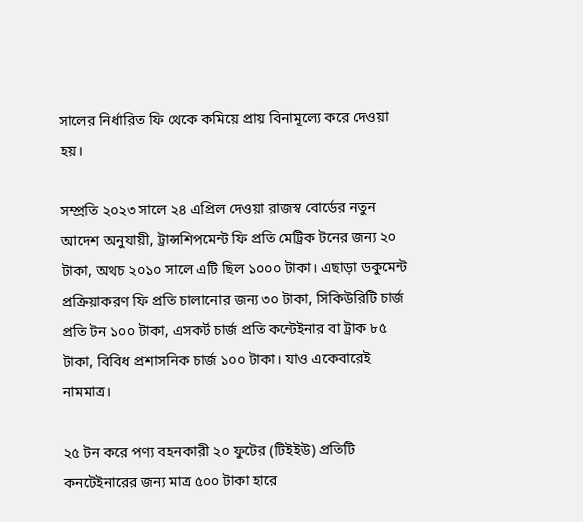সালের নির্ধারিত ফি থেকে কমিয়ে প্রায় বিনামূল্যে করে দেওয়া হয়।

সম্প্রতি ২০২৩ সালে ২৪ এপ্রিল দেওয়া রাজস্ব বোর্ডের নতুন আদেশ অনুযায়ী, ট্রান্সশিপমেন্ট ফি প্রতি মেট্রিক টনের জন্য ২০ টাকা, অথচ ২০১০ সালে এটি ছিল ১০০০ টাকা। এছাড়া ডকুমেন্ট প্রক্রিয়াকরণ ফি প্রতি চালানোর জন্য ৩০ টাকা, সিকিউরিটি চার্জ প্রতি টন ১০০ টাকা, এসকর্ট চার্জ প্রতি কন্টেইনার বা ট্রাক ৮৫ টাকা, বিবিধ প্রশাসনিক চার্জ ১০০ টাকা। যাও একেবারেই নামমাত্র।

২৫ টন করে পণ্য বহনকারী ২০ ফুটের (টিইইউ) প্রতিটি কনটেইনারের জন্য মাত্র ৫০০ টাকা হারে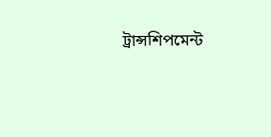ট্রান্সশিপমেন্ট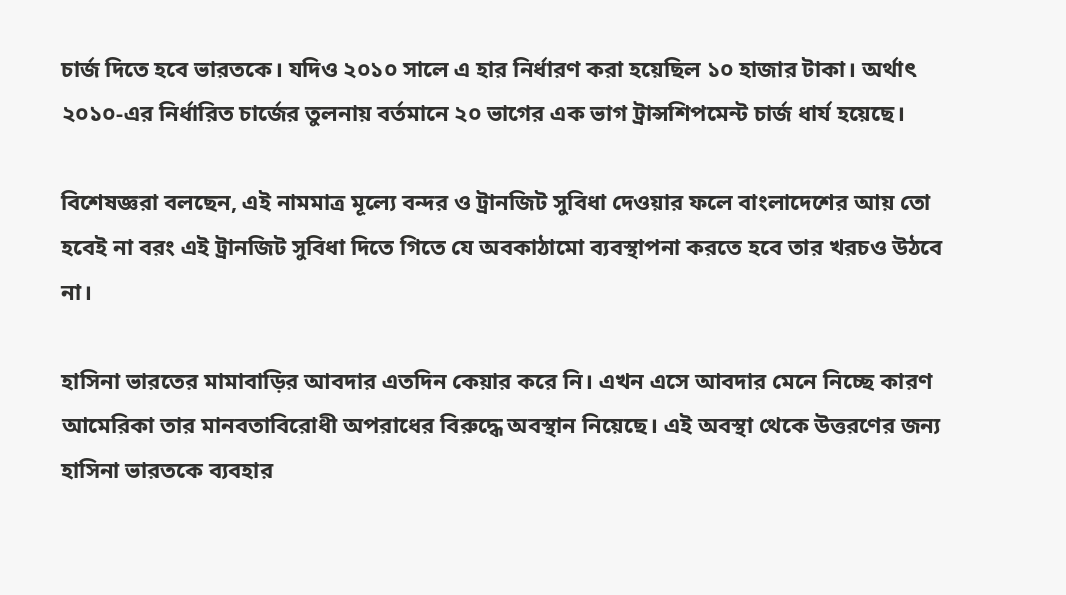চার্জ দিতে হবে ভারতকে। যদিও ২০১০ সালে এ হার নির্ধারণ করা হয়েছিল ১০ হাজার টাকা। অর্থাৎ ২০১০-এর নির্ধারিত চার্জের তুলনায় বর্তমানে ২০ ভাগের এক ভাগ ট্রান্সশিপমেন্ট চার্জ ধার্য হয়েছে।

বিশেষজ্ঞরা বলছেন, এই নামমাত্র মূল্যে বন্দর ও ট্রানজিট সুবিধা দেওয়ার ফলে বাংলাদেশের আয় তো হবেই না বরং এই ট্রানজিট সুবিধা দিতে গিতে যে অবকাঠামো ব্যবস্থাপনা করতে হবে তার খরচও উঠবে না।

হাসিনা ভারতের মামাবাড়ির আবদার এতদিন কেয়ার করে নি। এখন এসে আবদার মেনে নিচ্ছে কারণ আমেরিকা তার মানবতাবিরোধী অপরাধের বিরুদ্ধে অবস্থান নিয়েছে। এই অবস্থা থেকে উত্তরণের জন্য হাসিনা ভারতকে ব্যবহার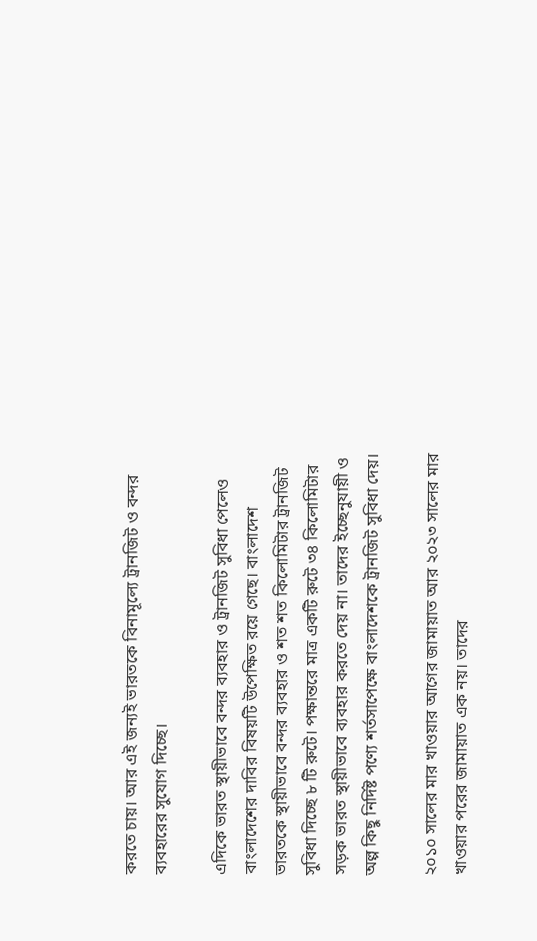করতে চায়। আর এই জন্যই ভারতকে বিনামূল্যে ট্রানজিট ও বন্দর ব্যবহারের সুযোগ দিচ্ছে।

এদিকে ভারত স্থায়ীভাবে বন্দর ব্যবহার ও ট্রানজিট সুবিধা পেলেও বাংলাদেশের দাবির বিষয়টি উপেক্ষিত রয়ে গেছে। বাংলাদেশ ভারতকে স্থায়ীভাবে বন্দর ব্যবহার ও শত শত কিলোমিটার ট্রানজিট সুবিধা দিচ্ছে ৮ টি রুটে। পক্ষান্তরে মাত্র একটি রুটে ৩৪ কিলোমিটার সড়ক ভারত স্থায়ীভাবে ব্যবহার করতে দেয় না। তাদের ইচ্ছেনুযায়ী ও অল্প কিছু নির্দিষ্ট পণ্যে শর্তসাপেক্ষে বাংলাদেশকে ট্রানজিট সুবিধা দেয়।

২০১০ সালের মার খাওয়ার আগের জামায়াত আর ২০২৩ সালের মার খাওয়ার পরের জামায়াত এক নয়। তাদের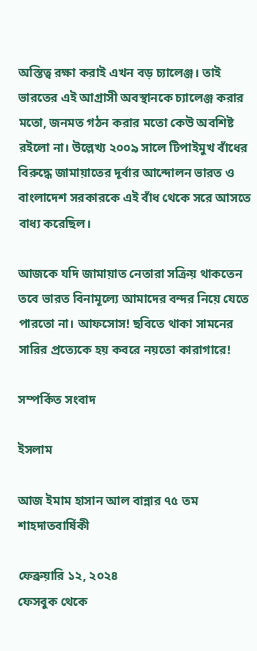অস্তিত্ব রক্ষা করাই এখন বড় চ্যালেঞ্জ। তাই ভারতের এই আগ্রাসী অবস্থানকে চ্যালেঞ্জ করার মতো, জনমত গঠন করার মতো কেউ অবশিষ্ট রইলো না। উল্লেখ্য ২০০৯ সালে টিপাইমুখ বাঁধের বিরুদ্ধে জামায়াতের দূর্বার আন্দোলন ভারত ও বাংলাদেশ সরকারকে এই বাঁধ থেকে সরে আসতে বাধ্য করেছিল।

আজকে যদি জামায়াত নেতারা সক্রিয় থাকতেন তবে ভারত বিনামূল্যে আমাদের বন্দর নিয়ে যেতে পারতো না। আফসোস! ছবিতে থাকা সামনের সারির প্রত্যেকে হয় কবরে নয়তো কারাগারে!

সম্পর্কিত সংবাদ

ইসলাম

আজ ইমাম হাসান আল বান্নার ৭৫ তম শাহদাতবার্ষিকী

ফেব্রুয়ারি ১২, ২০২৪
ফেসবুক থেকে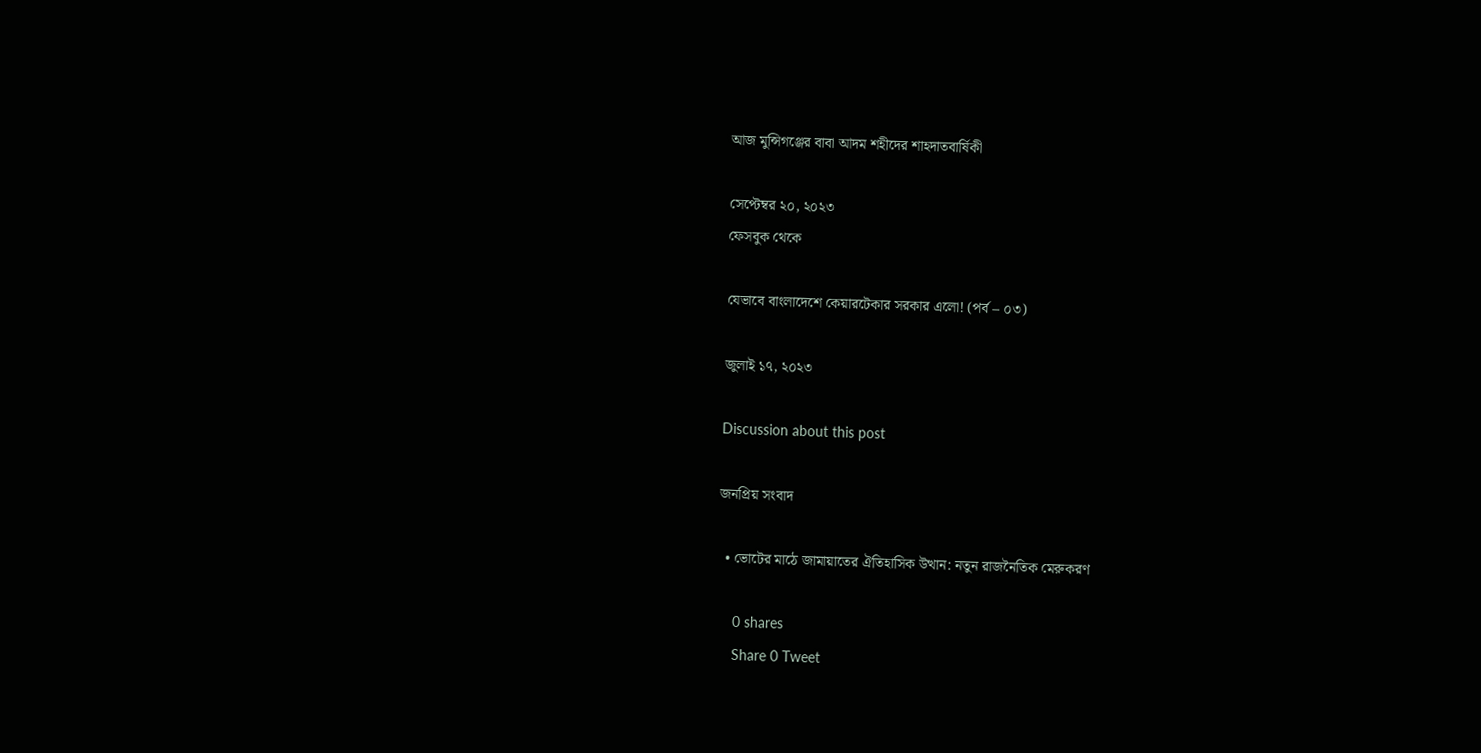আজ মুন্সিগঞ্জের বাবা আদম শহীদের শাহদাতবার্ষিকী

সেপ্টেম্বর ২০, ২০২৩
ফেসবুক থেকে

যেভাবে বাংলাদেশে কেয়ারটেকার সরকার এলো! (পর্ব – ০৩)

জুলাই ১৭, ২০২৩

Discussion about this post

জনপ্রিয় সংবাদ

  • ভোটের মাঠে জামায়াতের ঐতিহাসিক উত্থান: নতুন রাজনৈতিক মেরুকরণ

    0 shares
    Share 0 Tweet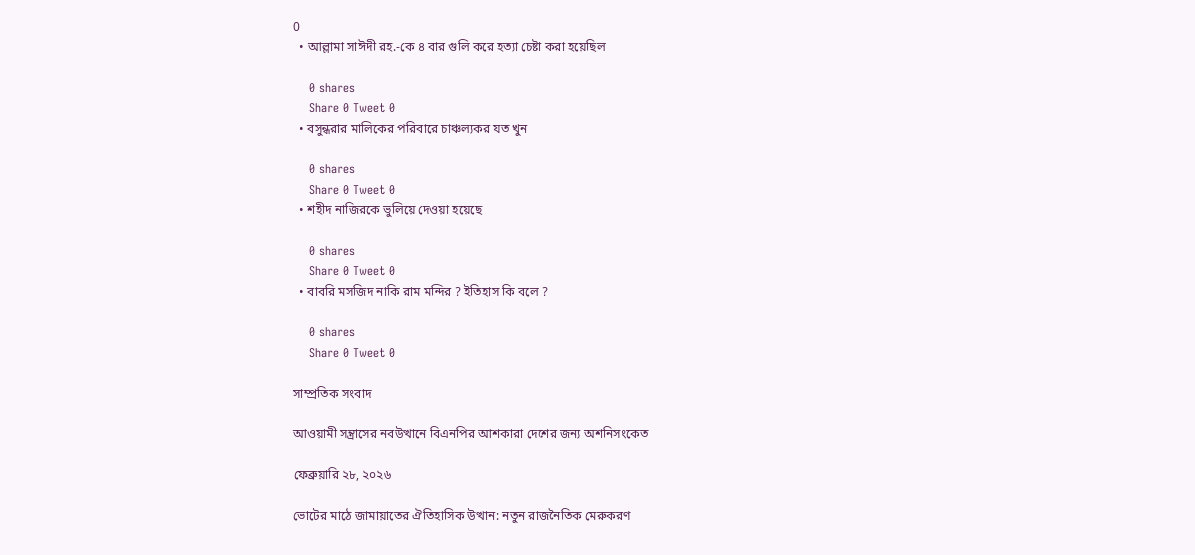0
  • আল্লামা সাঈদী রহ.-কে ৪ বার গুলি করে হত্যা চেষ্টা করা হয়েছিল

    0 shares
    Share 0 Tweet 0
  • বসুন্ধরার মালিকের পরিবারে চাঞ্চল্যকর যত খুন

    0 shares
    Share 0 Tweet 0
  • শহীদ নাজিরকে ভুলিয়ে দেওয়া হয়েছে

    0 shares
    Share 0 Tweet 0
  • বাবরি মসজিদ নাকি রাম মন্দির ? ইতিহাস কি বলে ?

    0 shares
    Share 0 Tweet 0

সাম্প্রতিক সংবাদ

আওয়ামী সন্ত্রাসের নবউত্থানে বিএনপির আশকারা দেশের জন্য অশনিসংকেত

ফেব্রুয়ারি ২৮, ২০২৬

ভোটের মাঠে জামায়াতের ঐতিহাসিক উত্থান: নতুন রাজনৈতিক মেরুকরণ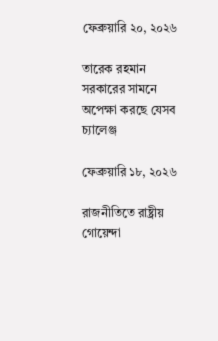ফেব্রুয়ারি ২০, ২০২৬

তারেক রহমান সরকারের সামনে অপেক্ষা করছে যেসব চ্যালেঞ্জ

ফেব্রুয়ারি ১৮, ২০২৬

রাজনীতিতে রাষ্ট্রীয় গোয়েন্দা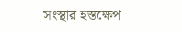সংস্থার হস্তক্ষেপ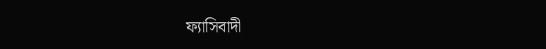ফ্যাসিবাদী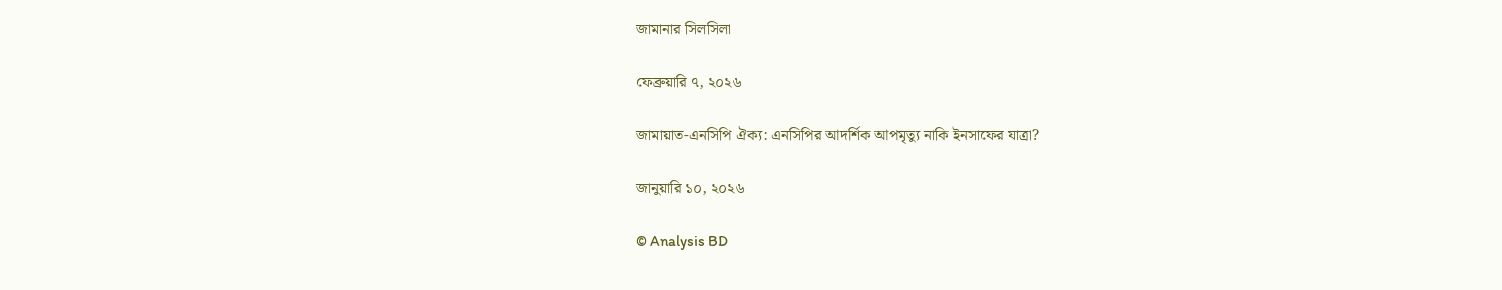জামানার সিলসিলা

ফেব্রুয়ারি ৭, ২০২৬

জামায়াত-এনসিপি ঐক্য: এনসিপির আদর্শিক আপমৃত্যু নাকি ইনসাফের যাত্রা?

জানুয়ারি ১০, ২০২৬

© Analysis BD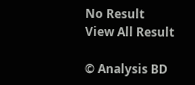No Result
View All Result

© Analysis BD